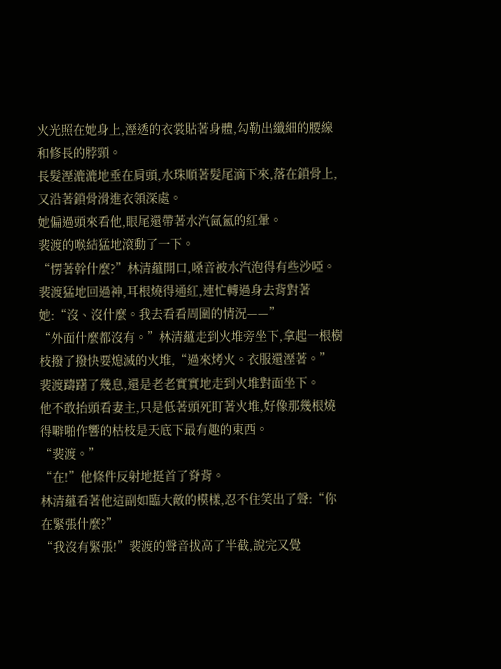火光照在她身上,溼透的衣裳貼著身體,勾勒出纖細的腰線和修長的脖頸。
長髮溼漉漉地垂在肩頭,水珠順著髮尾滴下來,落在鎖骨上,又沿著鎖骨滑進衣領深處。
她偏過頭來看他,眼尾還帶著水汽氤氳的紅暈。
裴渡的喉結猛地滾動了一下。
“愣著幹什麼?”林清蘊開口,嗓音被水汽泡得有些沙啞。
裴渡猛地回過神,耳根燒得通紅,連忙轉過身去背對著她:“沒、沒什麼。我去看看周圍的情況——”
“外面什麼都沒有。”林清蘊走到火堆旁坐下,拿起一根樹枝撥了撥快要熄滅的火堆,“過來烤火。衣服還溼著。”
裴渡躊躇了幾息,還是老老實實地走到火堆對面坐下。
他不敢抬頭看妻主,只是低著頭死盯著火堆,好像那幾根燒得噼啪作響的枯枝是天底下最有趣的東西。
“裴渡。”
“在!”他條件反射地挺首了脊背。
林清蘊看著他這副如臨大敵的模樣,忍不住笑出了聲:“你在緊張什麼?”
“我沒有緊張!”裴渡的聲音拔高了半截,說完又覺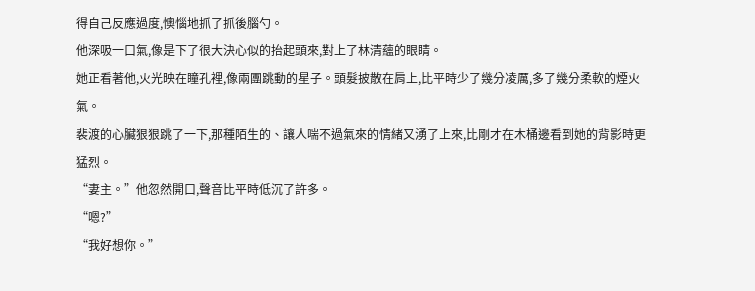得自己反應過度,懊惱地抓了抓後腦勺。
他深吸一口氣,像是下了很大決心似的抬起頭來,對上了林清蘊的眼睛。
她正看著他,火光映在瞳孔裡,像兩團跳動的星子。頭髮披散在肩上,比平時少了幾分凌厲,多了幾分柔軟的煙火氣。
裴渡的心臟狠狠跳了一下,那種陌生的、讓人喘不過氣來的情緒又湧了上來,比剛才在木桶邊看到她的背影時更猛烈。
“妻主。”他忽然開口,聲音比平時低沉了許多。
“嗯?”
“我好想你。”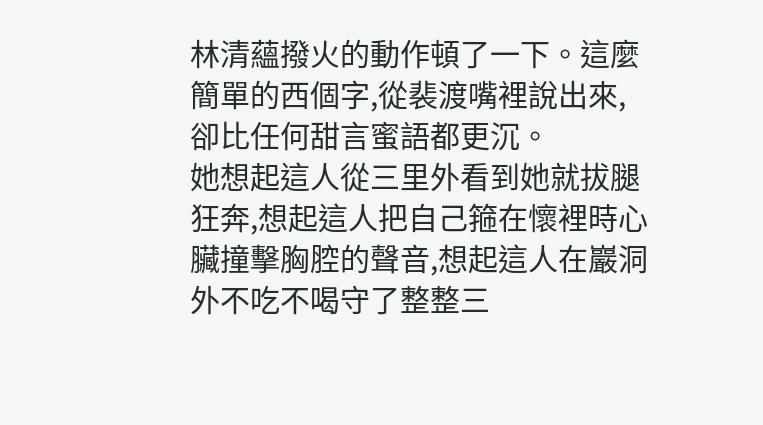林清蘊撥火的動作頓了一下。這麼簡單的西個字,從裴渡嘴裡說出來,卻比任何甜言蜜語都更沉。
她想起這人從三里外看到她就拔腿狂奔,想起這人把自己箍在懷裡時心臟撞擊胸腔的聲音,想起這人在巖洞外不吃不喝守了整整三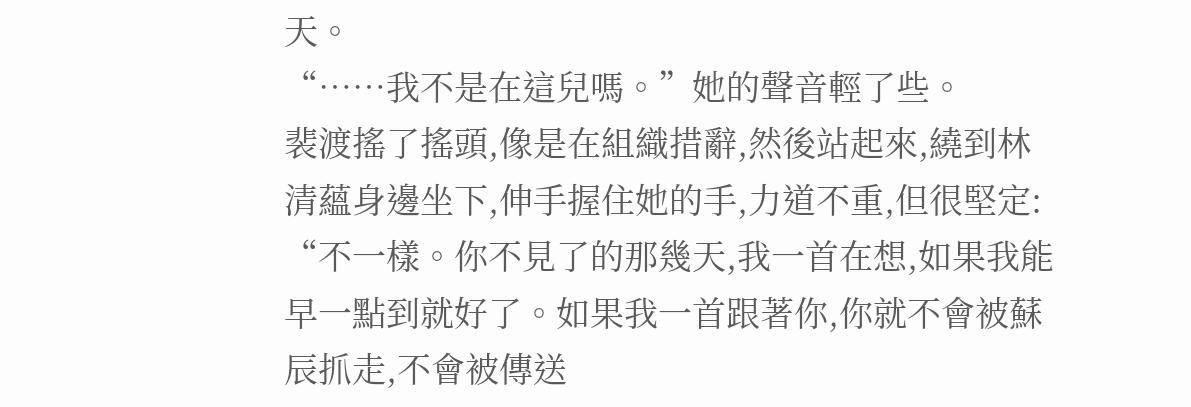天。
“……我不是在這兒嗎。”她的聲音輕了些。
裴渡搖了搖頭,像是在組織措辭,然後站起來,繞到林清蘊身邊坐下,伸手握住她的手,力道不重,但很堅定:
“不一樣。你不見了的那幾天,我一首在想,如果我能早一點到就好了。如果我一首跟著你,你就不會被蘇辰抓走,不會被傳送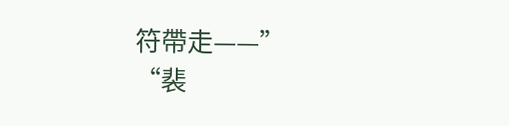符帶走——”
“裴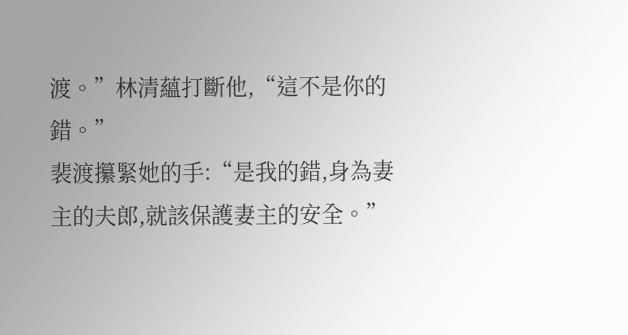渡。”林清蘊打斷他,“這不是你的錯。”
裴渡攥緊她的手:“是我的錯,身為妻主的夫郎,就該保護妻主的安全。”